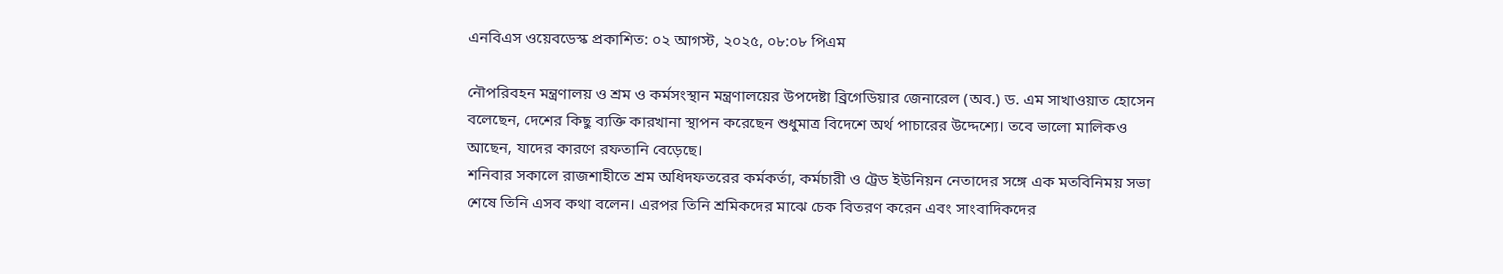এনবিএস ওয়েবডেস্ক প্রকাশিত: ০২ আগস্ট, ২০২৫, ০৮:০৮ পিএম

নৌপরিবহন মন্ত্রণালয় ও শ্রম ও কর্মসংস্থান মন্ত্রণালয়ের উপদেষ্টা ব্রিগেডিয়ার জেনারেল (অব.) ড. এম সাখাওয়াত হোসেন বলেছেন, দেশের কিছু ব্যক্তি কারখানা স্থাপন করেছেন শুধুমাত্র বিদেশে অর্থ পাচারের উদ্দেশ্যে। তবে ভালো মালিকও আছেন, যাদের কারণে রফতানি বেড়েছে।
শনিবার সকালে রাজশাহীতে শ্রম অধিদফতরের কর্মকর্তা, কর্মচারী ও ট্রেড ইউনিয়ন নেতাদের সঙ্গে এক মতবিনিময় সভা শেষে তিনি এসব কথা বলেন। এরপর তিনি শ্রমিকদের মাঝে চেক বিতরণ করেন এবং সাংবাদিকদের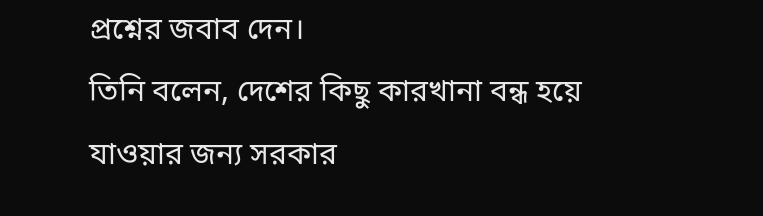প্রশ্নের জবাব দেন।
তিনি বলেন, দেশের কিছু কারখানা বন্ধ হয়ে যাওয়ার জন্য সরকার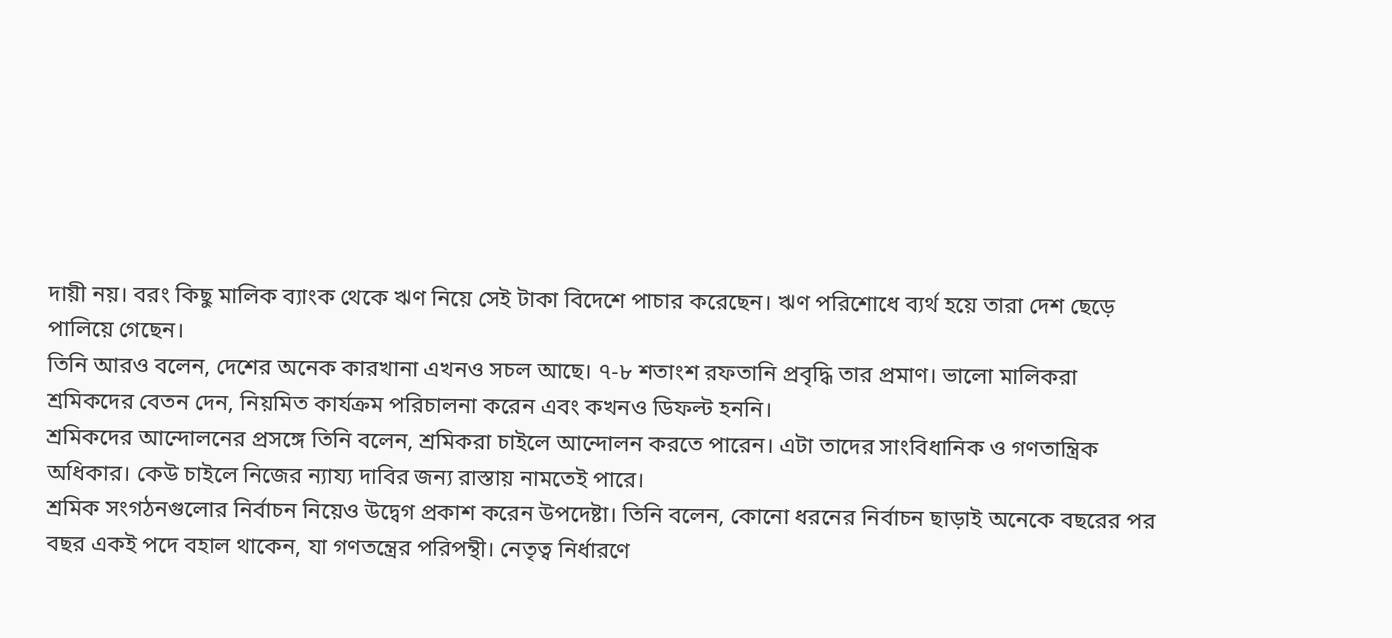দায়ী নয়। বরং কিছু মালিক ব্যাংক থেকে ঋণ নিয়ে সেই টাকা বিদেশে পাচার করেছেন। ঋণ পরিশোধে ব্যর্থ হয়ে তারা দেশ ছেড়ে পালিয়ে গেছেন।
তিনি আরও বলেন, দেশের অনেক কারখানা এখনও সচল আছে। ৭-৮ শতাংশ রফতানি প্রবৃদ্ধি তার প্রমাণ। ভালো মালিকরা শ্রমিকদের বেতন দেন, নিয়মিত কার্যক্রম পরিচালনা করেন এবং কখনও ডিফল্ট হননি।
শ্রমিকদের আন্দোলনের প্রসঙ্গে তিনি বলেন, শ্রমিকরা চাইলে আন্দোলন করতে পারেন। এটা তাদের সাংবিধানিক ও গণতান্ত্রিক অধিকার। কেউ চাইলে নিজের ন্যায্য দাবির জন্য রাস্তায় নামতেই পারে।
শ্রমিক সংগঠনগুলোর নির্বাচন নিয়েও উদ্বেগ প্রকাশ করেন উপদেষ্টা। তিনি বলেন, কোনো ধরনের নির্বাচন ছাড়াই অনেকে বছরের পর বছর একই পদে বহাল থাকেন, যা গণতন্ত্রের পরিপন্থী। নেতৃত্ব নির্ধারণে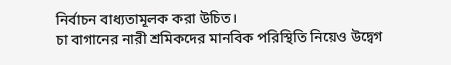নির্বাচন বাধ্যতামূলক করা উচিত।
চা বাগানের নারী শ্রমিকদের মানবিক পরিস্থিতি নিয়েও উদ্বেগ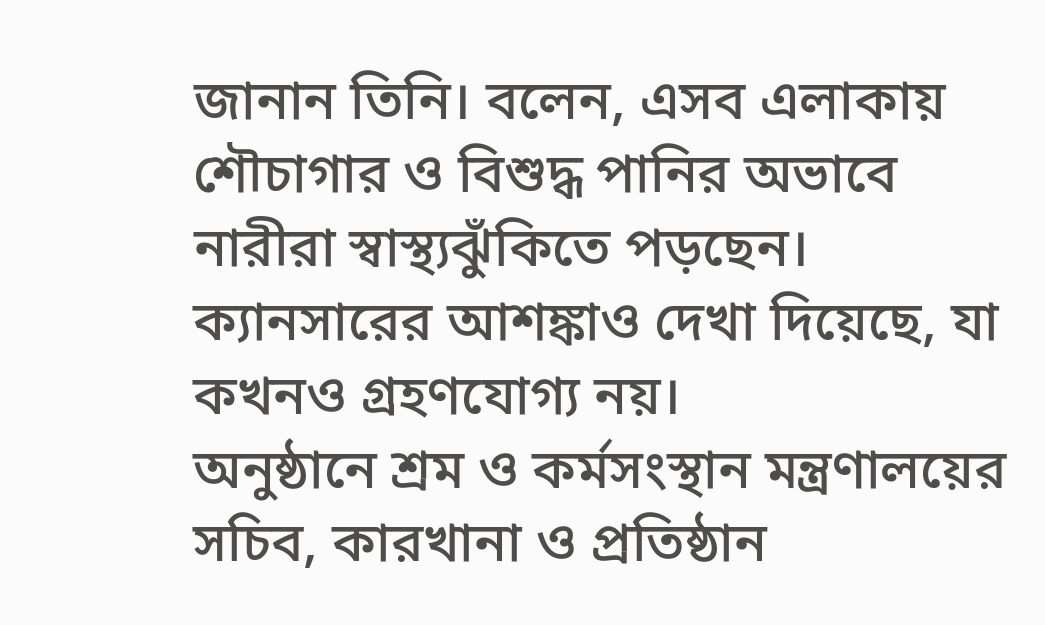জানান তিনি। বলেন, এসব এলাকায় শৌচাগার ও বিশুদ্ধ পানির অভাবে নারীরা স্বাস্থ্যঝুঁকিতে পড়ছেন। ক্যানসারের আশঙ্কাও দেখা দিয়েছে, যা কখনও গ্রহণযোগ্য নয়।
অনুষ্ঠানে শ্রম ও কর্মসংস্থান মন্ত্রণালয়ের সচিব, কারখানা ও প্রতিষ্ঠান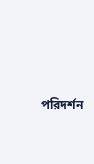পরিদর্শন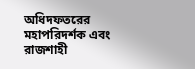অধিদফতরের মহাপরিদর্শক এবং রাজশাহী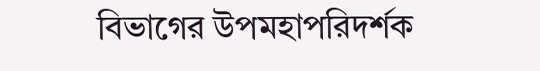বিভাগের উপমহাপরিদর্শক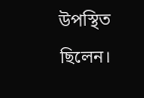উপস্থিত ছিলেন।